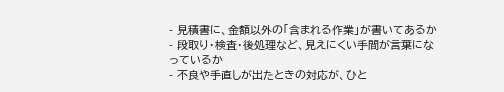- 見積書に、金額以外の「含まれる作業」が書いてあるか
- 段取り・検査・後処理など、見えにくい手間が言葉になっているか
- 不良や手直しが出たときの対応が、ひと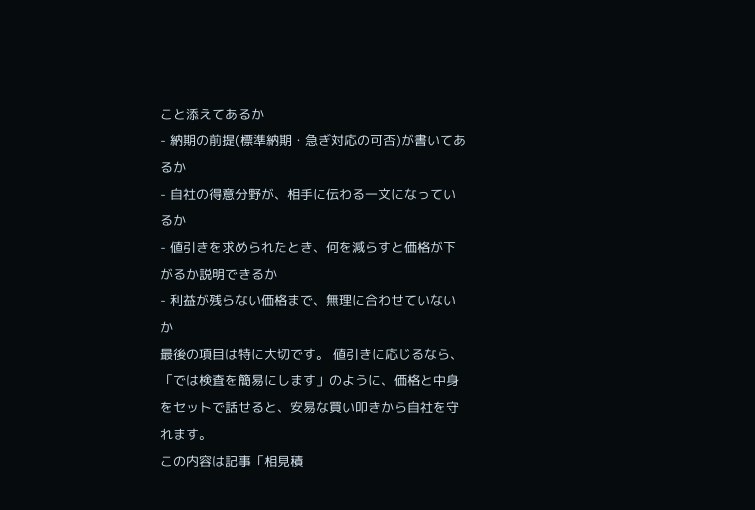こと添えてあるか
- 納期の前提(標準納期・急ぎ対応の可否)が書いてあるか
- 自社の得意分野が、相手に伝わる一文になっているか
- 値引きを求められたとき、何を減らすと価格が下がるか説明できるか
- 利益が残らない価格まで、無理に合わせていないか
最後の項目は特に大切です。 値引きに応じるなら、「では検査を簡易にします」のように、価格と中身をセットで話せると、安易な買い叩きから自社を守れます。
この内容は記事「相見積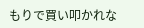もりで買い叩かれな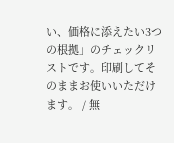い、価格に添えたい3つの根拠」のチェックリストです。印刷してそのままお使いいただけます。 / 無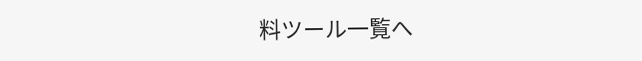料ツール一覧へ